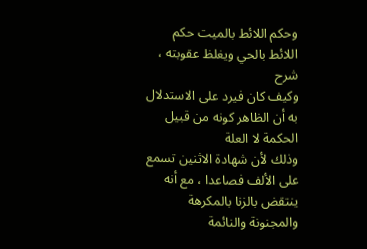وحكم اللائط بالميت حكم اللائط بالحي ويغلظ عقوبته ،
شرح
وكيف كان فيرد على الاستدلال به أن الظاهر كونه من قبيل الحكمة لا العلة
وذلك لأن شهادة الاثنين تسمع على الألف فصاعدا ، مع أنه ينتقض بالزنا بالمكرهة
والمجنونة والنائمة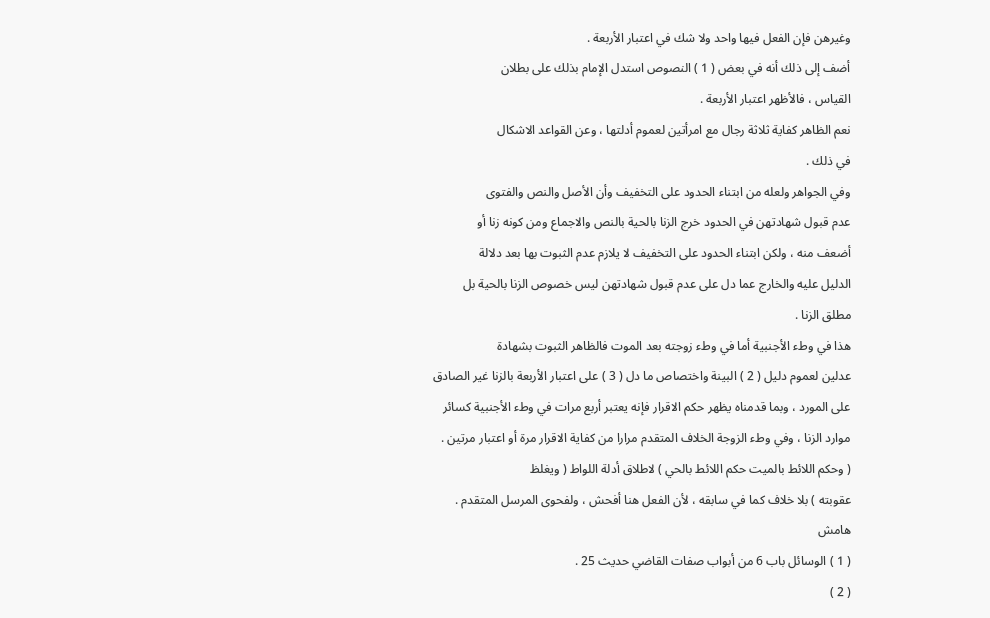وغيرهن فإن الفعل فيها واحد ولا شك في اعتبار الأربعة .
أضف إلى ذلك أنه في بعض ( 1 ) النصوص استدل الإمام بذلك على بطلان
القياس ، فالأظهر اعتبار الأربعة .
نعم الظاهر كفاية ثلاثة رجال مع امرأتين لعموم أدلتها ، وعن القواعد الاشكال
في ذلك .
وفي الجواهر ولعله من ابتناء الحدود على التخفيف وأن الأصل والنص والفتوى
عدم قبول شهادتهن في الحدود خرج الزنا بالحية بالنص والاجماع ومن كونه زنا أو
أضعف منه ، ولكن ابتناء الحدود على التخفيف لا يلازم عدم الثبوت بها بعد دلالة
الدليل عليه والخارج عما دل على عدم قبول شهادتهن ليس خصوص الزنا بالحية بل
مطلق الزنا .
هذا في وطء الأجنبية أما في وطء زوجته بعد الموت فالظاهر الثبوت بشهادة
عدلين لعموم دليل ( 2 ) البينة واختصاص ما دل ( 3 ) على اعتبار الأربعة بالزنا غير الصادق
على المورد ، وبما قدمناه يظهر حكم الاقرار فإنه يعتبر أربع مرات في وطء الأجنبية كسائر
موارد الزنا ، وفي وطء الزوجة الخلاف المتقدم مرارا من كفاية الاقرار مرة أو اعتبار مرتين .
( وحكم اللائط بالميت حكم اللائط بالحي ) لاطلاق أدلة اللواط ( ويغلظ
عقوبته ) بلا خلاف كما في سابقه ، لأن الفعل هنا أفحش ، ولفحوى المرسل المتقدم .
هامش
( 1 ) الوسائل باب 6 من أبواب صفات القاضي حديث 25 .
( 2 )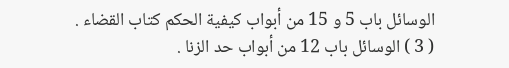الوسائل باب 5 و 15 من أبواب كيفية الحكم كتاب القضاء .
( 3 ) الوسائل باب 12 من أبواب حد الزنا .